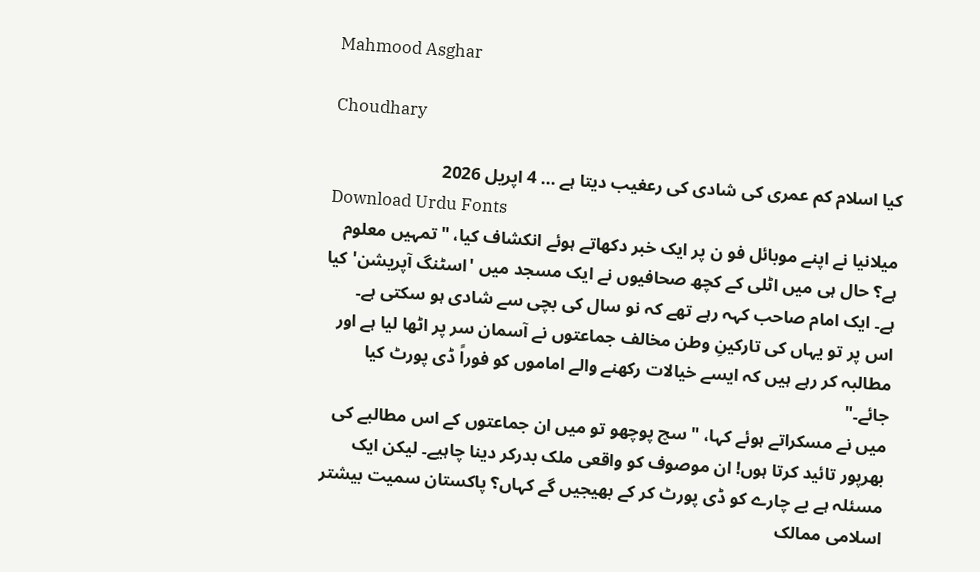Mahmood Asghar

Choudhary

کیا اسلام کم عمری کی شادی کی رعغیب دیتا ہے ... 4 اپریل 2026
Download Urdu Fonts
میلانیا نے اپنے موبائل فو ن پر ایک خبر دکھاتے ہوئے انکشاف کیا، "تمہیں معلوم ہے؟ حال ہی میں اٹلی کے کچھ صحافیوں نے ایک مسجد میں 'اسٹنگ آپریشن' کیا ہے۔ ایک امام صاحب کہہ رہے تھے کہ نو سال کی بچی سے شادی ہو سکتی ہے۔ اس پر تو یہاں کی تارکینِ وطن مخالف جماعتوں نے آسمان سر پر اٹھا لیا ہے اور مطالبہ کر رہے ہیں کہ ایسے خیالات رکھنے والے اماموں کو فوراً ڈی پورٹ کیا جائے۔"
میں نے مسکراتے ہوئے کہا، "سچ پوچھو تو میں ان جماعتوں کے اس مطالبے کی بھرپور تائید کرتا ہوں! ان موصوف کو واقعی ملک بدرکر دینا چاہیے۔ لیکن ایک مسئلہ ہے بے چارے کو ڈی پورٹ کر کے بھیجیں گے کہاں؟ پاکستان سمیت بیشتر اسلامی ممالک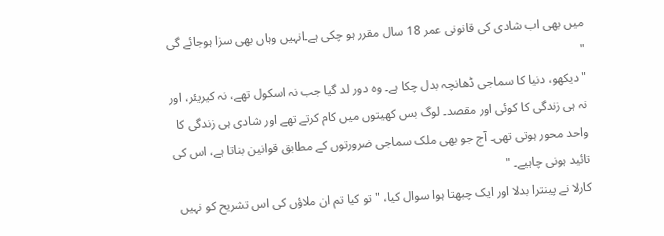میں بھی اب شادی کی قانونی عمر 18 سال مقرر ہو چکی ہے۔انہیں وہاں بھی سزا ہوجائے گی "
"دیکھو، دنیا کا سماجی ڈھانچہ بدل چکا ہے۔ وہ دور لد گیا جب نہ اسکول تھے، نہ کیریئر، اور نہ ہی زندگی کا کوئی اور مقصد۔ لوگ بس کھیتوں میں کام کرتے تھے اور شادی ہی زندگی کا واحد محور ہوتی تھی۔ آج جو بھی ملک سماجی ضرورتوں کے مطابق قوانین بناتا ہے، اس کی تائید ہونی چاہیے۔ "
کارلا نے پینترا بدلا اور ایک چبھتا ہوا سوال کیا، "تو کیا تم ان ملاؤں کی اس تشریح کو نہیں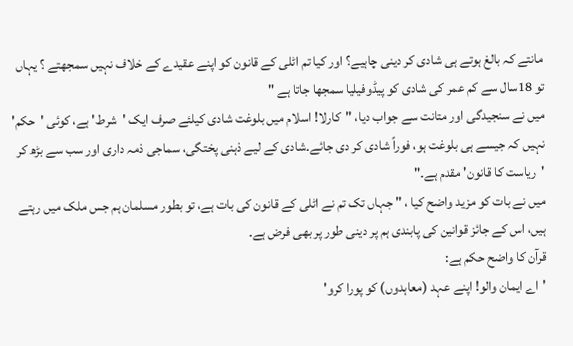مانتے کہ بالغ ہوتے ہی شادی کر دینی چاہیے؟ اور کیا تم اٹلی کے قانون کو اپنے عقیدے کے خلاف نہیں سمجھتے ؟ یہاں تو 18سال سے کم عمر کی شادی کو پیڈوفیلیا سمجھا جاتا ہے "
میں نے سنجیدگی اور متانت سے جواب دیا، "کارلا! اسلام میں بلوغت شادی کیلئے صرف ایک 'شرط' ہے، کوئی 'حکم' نہیں کہ جیسے ہی بلوغت ہو، فوراً شادی کر دی جائے۔شادی کے لیے ذہنی پختگی، سماجی ذمہ داری اور سب سے بڑھ کر 'ریاست کا قانون' مقدم ہے۔"
میں نے بات کو مزید واضح کیا ، " جہاں تک تم نے اٹلی کے قانون کی بات ہے، تو بطور مسلمان ہم جس ملک میں رہتے ہیں، اس کے جائز قوانین کی پابندی ہم پر دینی طور پر بھی فرض ہے۔
قرآن کا واضح حکم ہے:
'اے ایمان والو! اپنے عہد (معاہدوں) کو پورا کرو'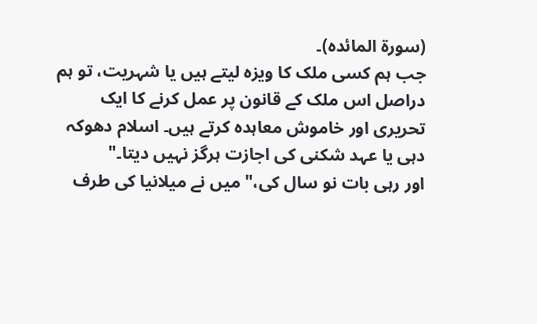(سورۃ المائدہ)۔
جب ہم کسی ملک کا ویزہ لیتے ہیں یا شہریت، تو ہم دراصل اس ملک کے قانون پر عمل کرنے کا ایک تحریری اور خاموش معاہدہ کرتے ہیں۔ اسلام دھوکہ دہی یا عہد شکنی کی اجازت ہرگز نہیں دیتا۔"
اور رہی بات نو سال کی،" میں نے میلانیا کی طرف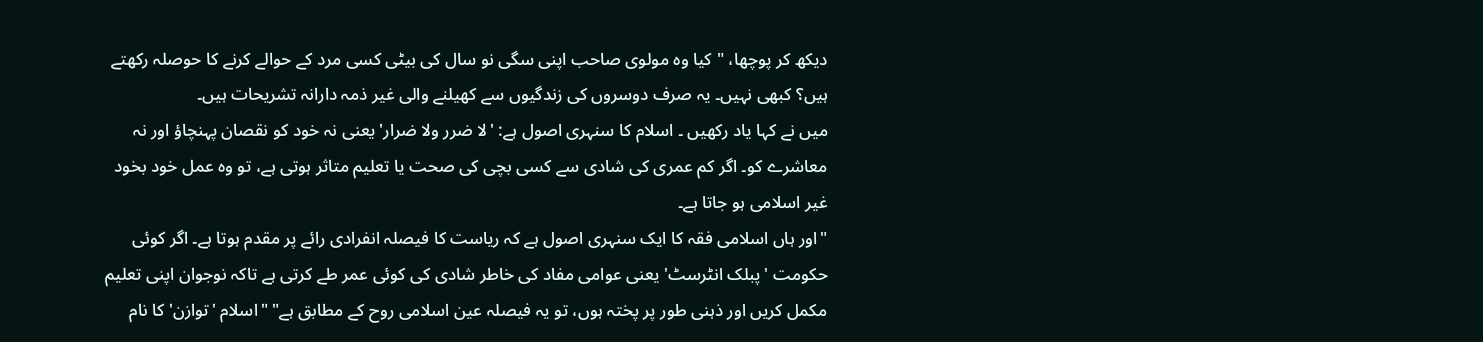دیکھ کر پوچھا، "کیا وہ مولوی صاحب اپنی سگی نو سال کی بیٹی کسی مرد کے حوالے کرنے کا حوصلہ رکھتے ہیں؟ کبھی نہیں۔ یہ صرف دوسروں کی زندگیوں سے کھیلنے والی غیر ذمہ دارانہ تشریحات ہیں۔
میں نے کہا یاد رکھیں ۔ اسلام کا سنہری اصول ہے: 'لا ضرر ولا ضرار' یعنی نہ خود کو نقصان پہنچاؤ اور نہ معاشرے کو۔ اگر کم عمری کی شادی سے کسی بچی کی صحت یا تعلیم متاثر ہوتی ہے، تو وہ عمل خود بخود غیر اسلامی ہو جاتا ہے۔
"اور ہاں اسلامی فقہ کا ایک سنہری اصول ہے کہ ریاست کا فیصلہ انفرادی رائے پر مقدم ہوتا ہے۔ اگر کوئی حکومت 'پبلک انٹرسٹ' یعنی عوامی مفاد کی خاطر شادی کی کوئی عمر طے کرتی ہے تاکہ نوجوان اپنی تعلیم مکمل کریں اور ذہنی طور پر پختہ ہوں، تو یہ فیصلہ عین اسلامی روح کے مطابق ہے" "اسلام 'توازن' کا نام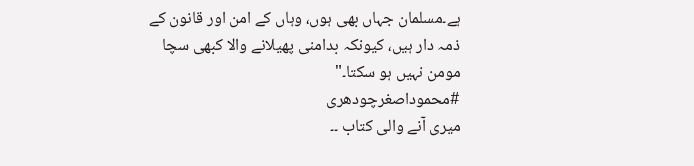ہے۔مسلمان جہاں بھی ہوں، وہاں کے امن اور قانون کے ذمہ دار ہیں، کیونکہ بدامنی پھیلانے والا کبھی سچا مومن نہیں ہو سکتا۔"
#محموداصغرچودھری
میری آنے والی کتاب ۔۔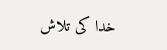خدا کی تلاش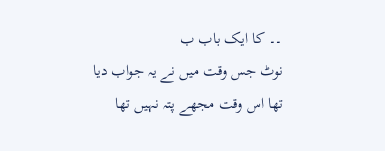۔۔ کا ایک باب ب
نوٹ جس وقت میں نے یہ جواب دیا تھا اس وقت مجھے پتہ نہیں تھا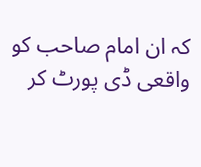کہ ان امام صاحب کو واقعی ڈی پورٹ کر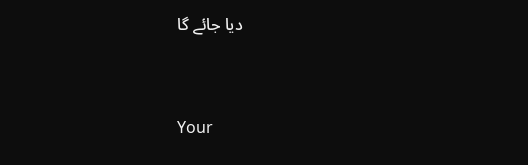دیا جائے گا



Your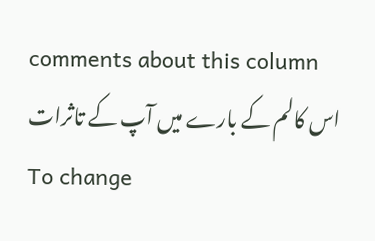comments about this column
اس کالم کے بارے میں آپ کے تاثرات
To change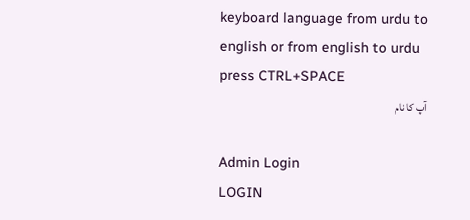keyboard language from urdu to english or from english to urdu press CTRL+SPACE
آپ کا نام

Admin Login
LOGIN